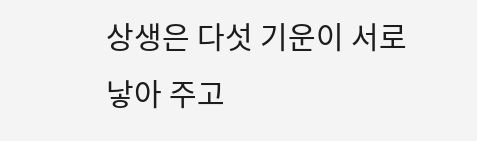상생은 다섯 기운이 서로 낳아 주고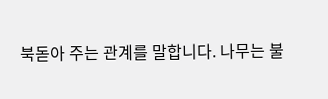북돋아 주는 관계를 말합니다. 나무는 불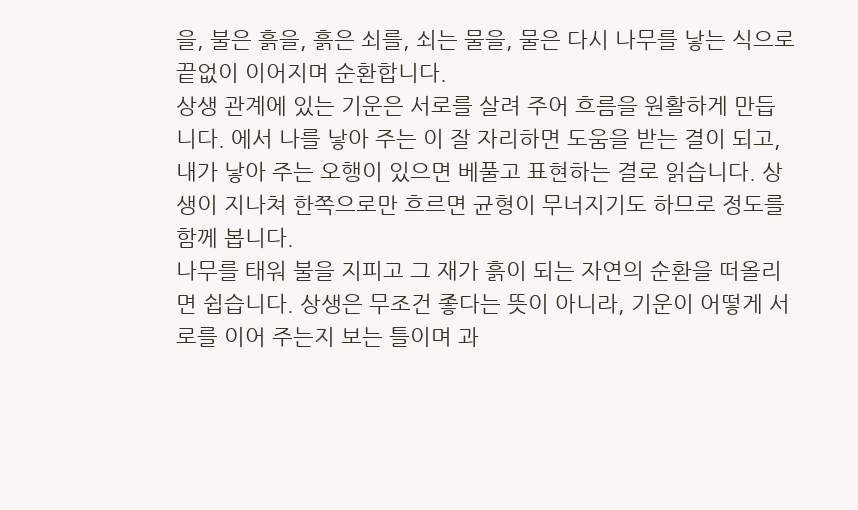을, 불은 흙을, 흙은 쇠를, 쇠는 물을, 물은 다시 나무를 낳는 식으로 끝없이 이어지며 순환합니다.
상생 관계에 있는 기운은 서로를 살려 주어 흐름을 원활하게 만듭니다. 에서 나를 낳아 주는 이 잘 자리하면 도움을 받는 결이 되고, 내가 낳아 주는 오행이 있으면 베풀고 표현하는 결로 읽습니다. 상생이 지나쳐 한쪽으로만 흐르면 균형이 무너지기도 하므로 정도를 함께 봅니다.
나무를 태워 불을 지피고 그 재가 흙이 되는 자연의 순환을 떠올리면 쉽습니다. 상생은 무조건 좋다는 뜻이 아니라, 기운이 어떻게 서로를 이어 주는지 보는 틀이며 과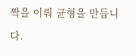짝을 이뤄 균형을 만듭니다.